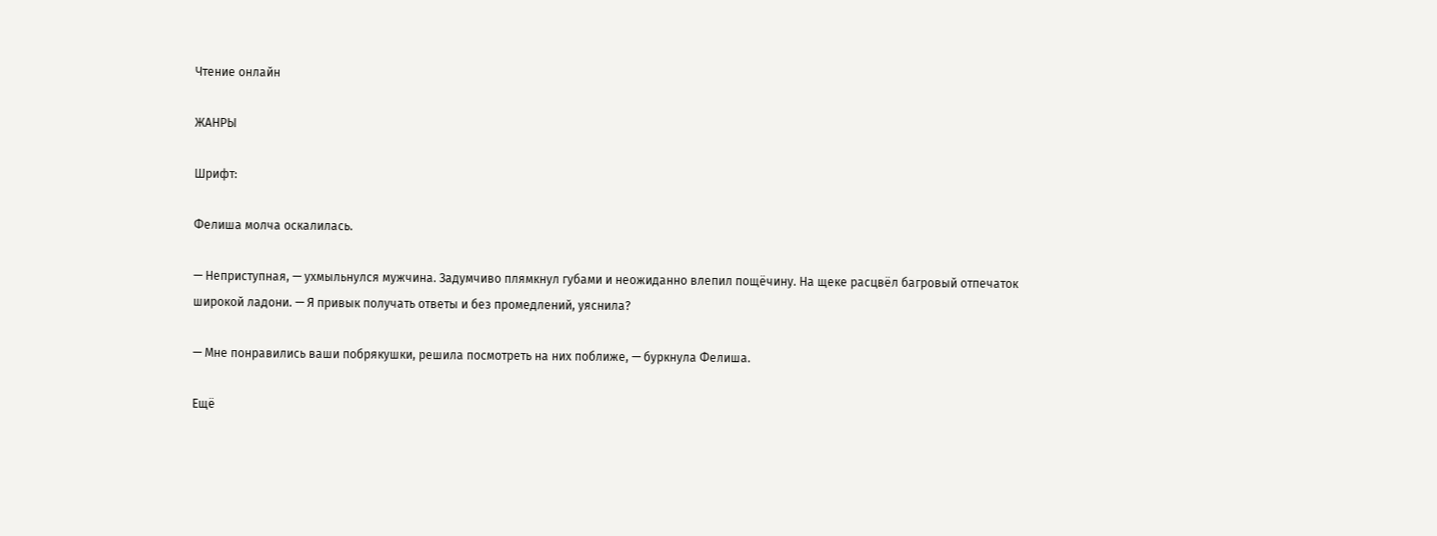Чтение онлайн

ЖАНРЫ

Шрифт:

Фелиша молча оскалилась.

— Неприступная, — ухмыльнулся мужчина. Задумчиво плямкнул губами и неожиданно влепил пощёчину. На щеке расцвёл багровый отпечаток широкой ладони. — Я привык получать ответы и без промедлений, уяснила?

— Мне понравились ваши побрякушки, решила посмотреть на них поближе, — буркнула Фелиша.

Ещё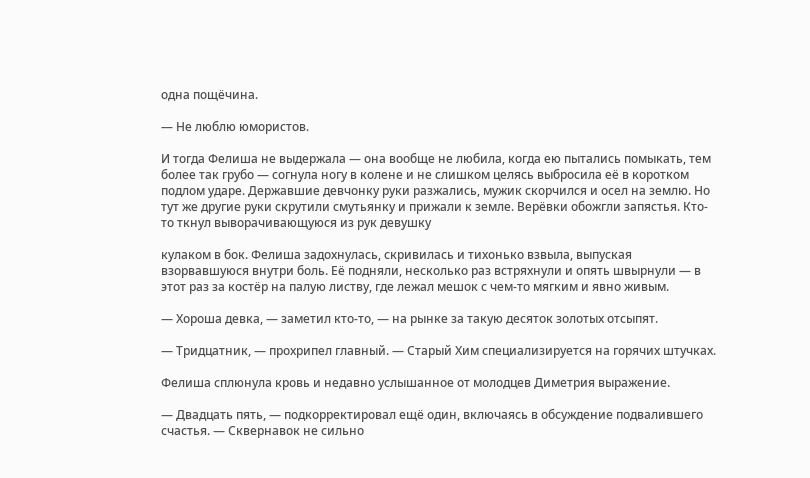одна пощёчина.

— Не люблю юмористов.

И тогда Фелиша не выдержала — она вообще не любила, когда ею пытались помыкать, тем более так грубо — согнула ногу в колене и не слишком целясь выбросила её в коротком подлом ударе. Державшие девчонку руки разжались, мужик скорчился и осел на землю. Но тут же другие руки скрутили смутьянку и прижали к земле. Верёвки обожгли запястья. Кто-то ткнул выворачивающуюся из рук девушку

кулаком в бок. Фелиша задохнулась, скривилась и тихонько взвыла, выпуская взорвавшуюся внутри боль. Её подняли, несколько раз встряхнули и опять швырнули — в этот раз за костёр на палую листву, где лежал мешок с чем-то мягким и явно живым.

— Хороша девка, — заметил кто-то, — на рынке за такую десяток золотых отсыпят.

— Тридцатник, — прохрипел главный. — Старый Хим специализируется на горячих штучках.

Фелиша сплюнула кровь и недавно услышанное от молодцев Диметрия выражение.

— Двадцать пять, — подкорректировал ещё один, включаясь в обсуждение подвалившего счастья. — Сквернавок не сильно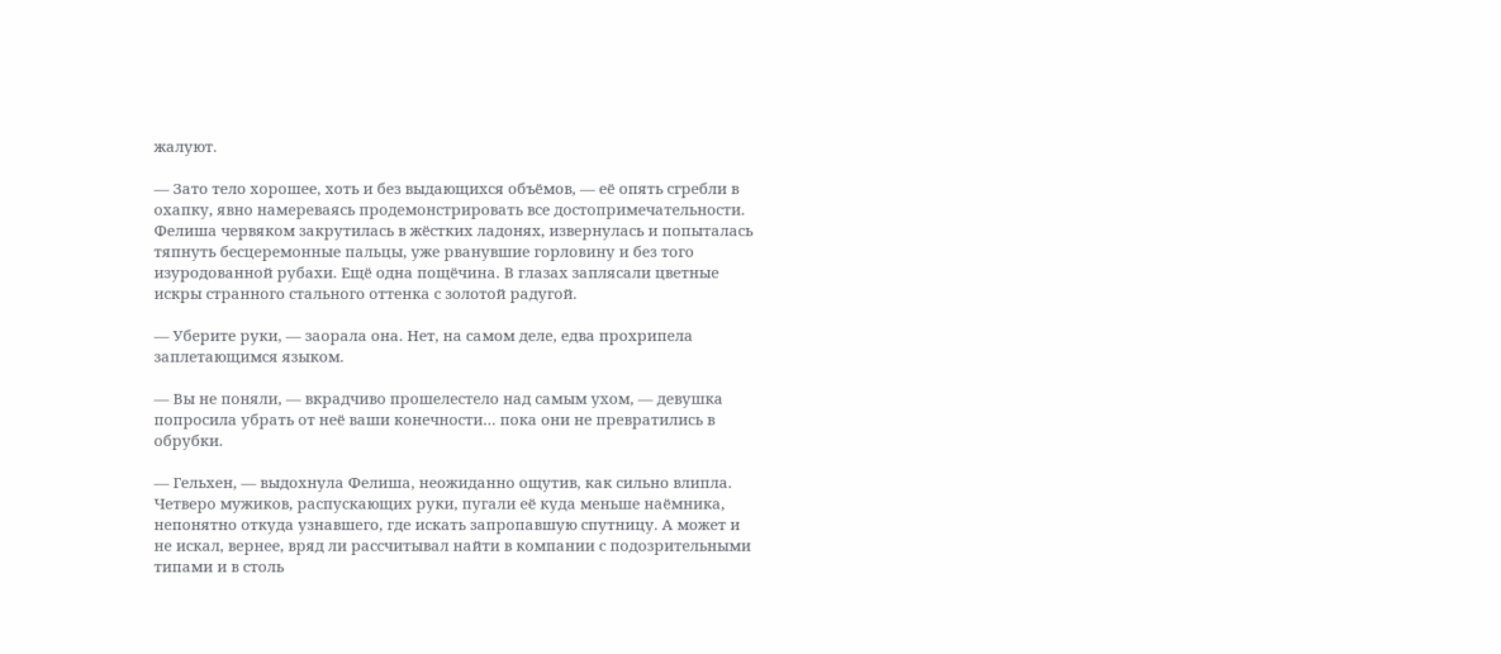жалуют.

— Зато тело хорошее, хоть и без выдающихся объёмов, — её опять сгребли в охапку, явно намереваясь продемонстрировать все достопримечательности. Фелиша червяком закрутилась в жёстких ладонях, извернулась и попыталась тяпнуть бесцеремонные пальцы, уже рванувшие горловину и без того изуродованной рубахи. Ещё одна пощёчина. В глазах заплясали цветные искры странного стального оттенка с золотой радугой.

— Уберите руки, — заорала она. Нет, на самом деле, едва прохрипела заплетающимся языком.

— Вы не поняли, — вкрадчиво прошелестело над самым ухом, — девушка попросила убрать от неё ваши конечности… пока они не превратились в обрубки.

— Гельхен, — выдохнула Фелиша, неожиданно ощутив, как сильно влипла. Четверо мужиков, распускающих руки, пугали её куда меньше наёмника, непонятно откуда узнавшего, где искать запропавшую спутницу. А может и не искал, вернее, вряд ли рассчитывал найти в компании с подозрительными типами и в столь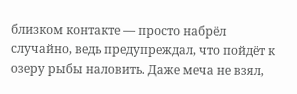близком контакте — просто набрёл случайно, ведь предупреждал, что пойдёт к озеру рыбы наловить. Даже меча не взял,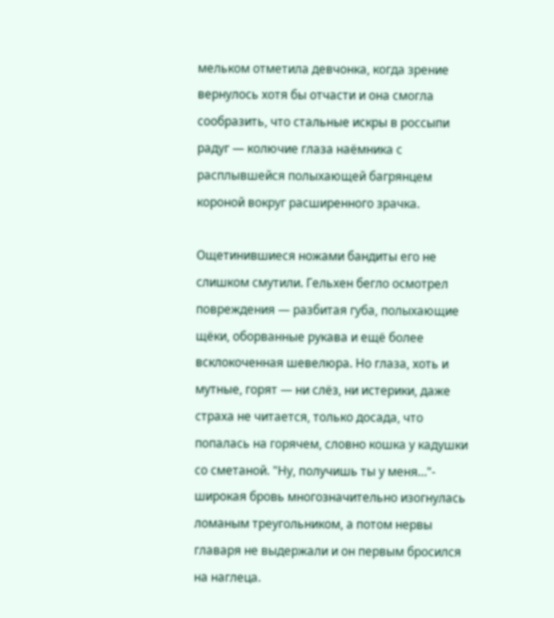мельком отметила девчонка, когда зрение вернулось хотя бы отчасти и она смогла сообразить, что стальные искры в россыпи радуг — колючие глаза наёмника с расплывшейся полыхающей багрянцем короной вокруг расширенного зрачка.

Ощетинившиеся ножами бандиты его не слишком смутили. Гельхен бегло осмотрел повреждения — разбитая губа, полыхающие щёки, оборванные рукава и ещё более всклокоченная шевелюра. Но глаза, хоть и мутные, горят — ни слёз, ни истерики, даже страха не читается, только досада, что попалась на горячем, словно кошка у кадушки со сметаной. "Ну, получишь ты у меня…"- широкая бровь многозначительно изогнулась ломаным треугольником, а потом нервы главаря не выдержали и он первым бросился на наглеца.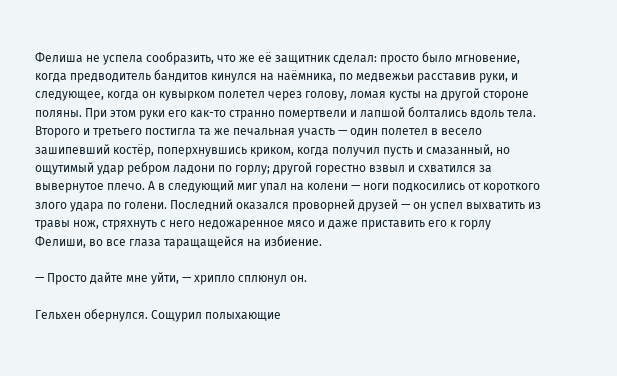Фелиша не успела сообразить, что же её защитник сделал: просто было мгновение, когда предводитель бандитов кинулся на наёмника, по медвежьи расставив руки, и следующее, когда он кувырком полетел через голову, ломая кусты на другой стороне поляны. При этом руки его как-то странно помертвели и лапшой болтались вдоль тела. Второго и третьего постигла та же печальная участь — один полетел в весело зашипевший костёр, поперхнувшись криком, когда получил пусть и смазанный, но ощутимый удар ребром ладони по горлу; другой горестно взвыл и схватился за вывернутое плечо. А в следующий миг упал на колени — ноги подкосились от короткого злого удара по голени. Последний оказался проворней друзей — он успел выхватить из травы нож, стряхнуть с него недожаренное мясо и даже приставить его к горлу Фелиши, во все глаза таращащейся на избиение.

— Просто дайте мне уйти, — хрипло сплюнул он.

Гельхен обернулся. Сощурил полыхающие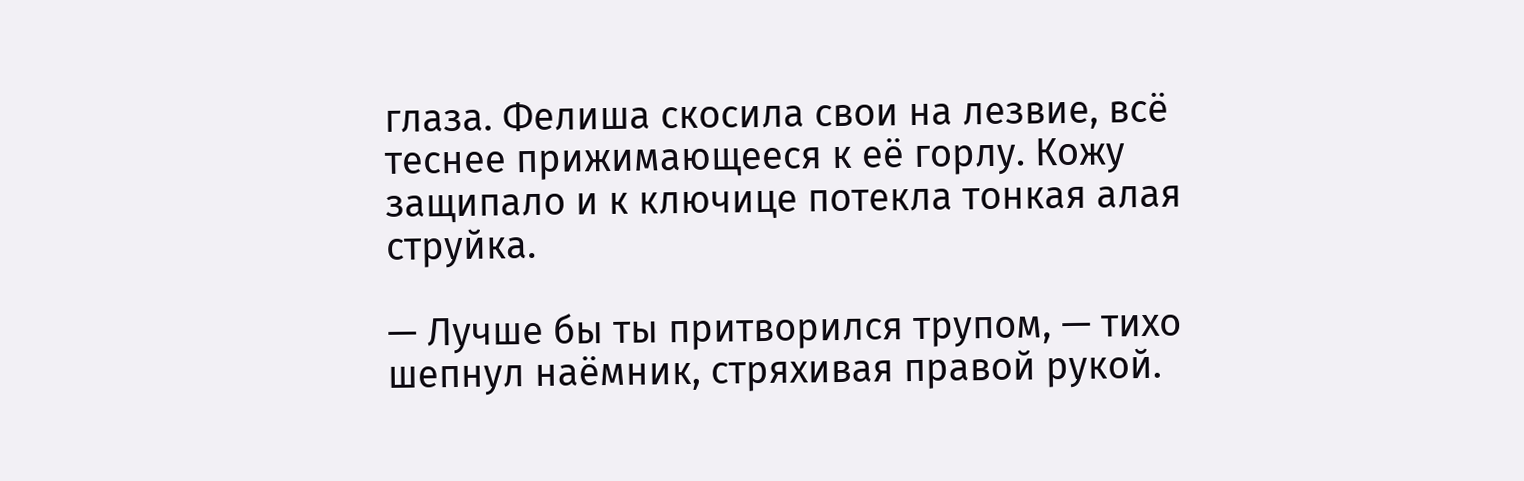глаза. Фелиша скосила свои на лезвие, всё теснее прижимающееся к её горлу. Кожу защипало и к ключице потекла тонкая алая струйка.

— Лучше бы ты притворился трупом, — тихо шепнул наёмник, стряхивая правой рукой.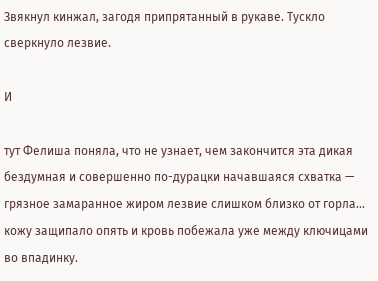Звякнул кинжал, загодя припрятанный в рукаве. Тускло сверкнуло лезвие.

И

тут Фелиша поняла, что не узнает, чем закончится эта дикая бездумная и совершенно по-дурацки начавшаяся схватка — грязное замаранное жиром лезвие слишком близко от горла… кожу защипало опять и кровь побежала уже между ключицами во впадинку.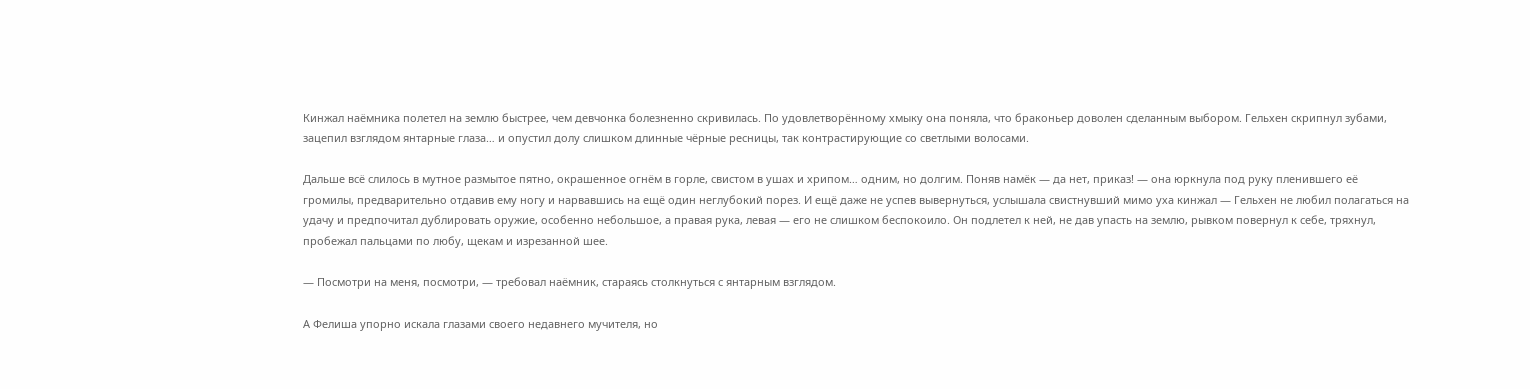Кинжал наёмника полетел на землю быстрее, чем девчонка болезненно скривилась. По удовлетворённому хмыку она поняла, что браконьер доволен сделанным выбором. Гельхен скрипнул зубами, зацепил взглядом янтарные глаза… и опустил долу слишком длинные чёрные ресницы, так контрастирующие со светлыми волосами.

Дальше всё слилось в мутное размытое пятно, окрашенное огнём в горле, свистом в ушах и хрипом… одним, но долгим. Поняв намёк — да нет, приказ! — она юркнула под руку пленившего её громилы, предварительно отдавив ему ногу и нарвавшись на ещё один неглубокий порез. И ещё даже не успев вывернуться, услышала свистнувший мимо уха кинжал — Гельхен не любил полагаться на удачу и предпочитал дублировать оружие, особенно небольшое, а правая рука, левая — его не слишком беспокоило. Он подлетел к ней, не дав упасть на землю, рывком повернул к себе, тряхнул, пробежал пальцами по любу, щекам и изрезанной шее.

— Посмотри на меня, посмотри, — требовал наёмник, стараясь столкнуться с янтарным взглядом.

А Фелиша упорно искала глазами своего недавнего мучителя, но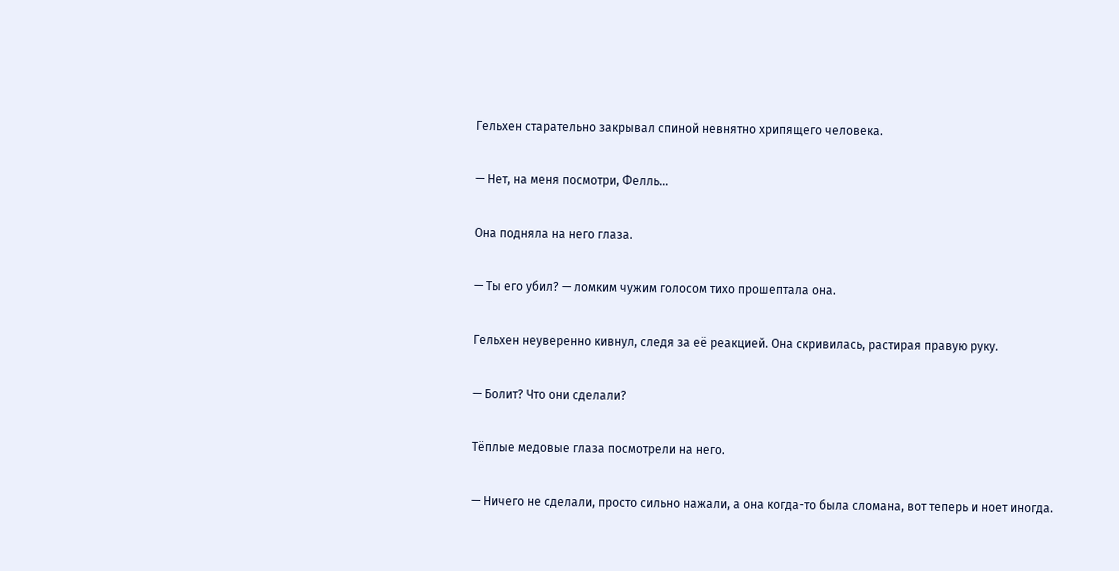Гельхен старательно закрывал спиной невнятно хрипящего человека.

— Нет, на меня посмотри, Фелль…

Она подняла на него глаза.

— Ты его убил? — ломким чужим голосом тихо прошептала она.

Гельхен неуверенно кивнул, следя за её реакцией. Она скривилась, растирая правую руку.

— Болит? Что они сделали?

Тёплые медовые глаза посмотрели на него.

— Ничего не сделали, просто сильно нажали, а она когда-то была сломана, вот теперь и ноет иногда.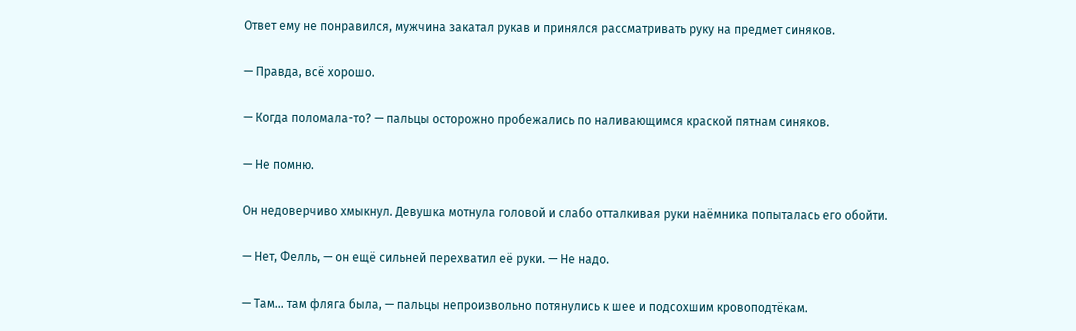Ответ ему не понравился, мужчина закатал рукав и принялся рассматривать руку на предмет синяков.

— Правда, всё хорошо.

— Когда поломала-то? — пальцы осторожно пробежались по наливающимся краской пятнам синяков.

— Не помню.

Он недоверчиво хмыкнул. Девушка мотнула головой и слабо отталкивая руки наёмника попыталась его обойти.

— Нет, Фелль, — он ещё сильней перехватил её руки. — Не надо.

— Там… там фляга была, — пальцы непроизвольно потянулись к шее и подсохшим кровоподтёкам.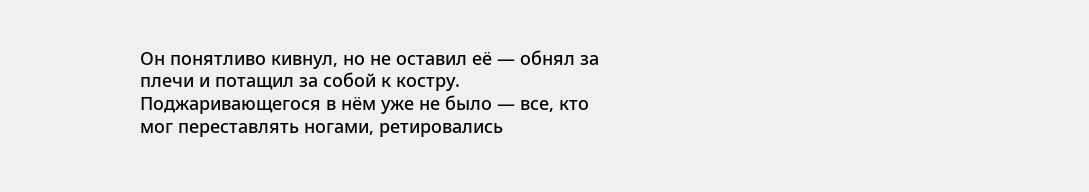Он понятливо кивнул, но не оставил её — обнял за плечи и потащил за собой к костру. Поджаривающегося в нём уже не было — все, кто мог переставлять ногами, ретировались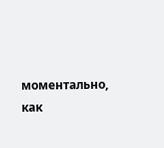моментально, как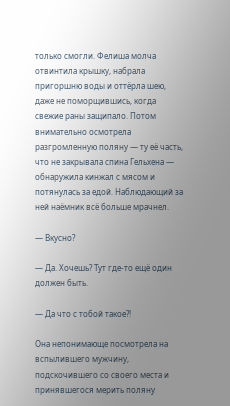только смогли. Фелиша молча отвинтила крышку, набрала пригоршню воды и оттёрла шею, даже не поморщившись, когда свежие раны защипало. Потом внимательно осмотрела разгромленную поляну — ту её часть, что не закрывала спина Гельхена — обнаружила кинжал с мясом и потянулась за едой. Наблюдающий за ней наёмник всё больше мрачнел.

— Вкусно?

— Да. Хочешь? Тут где-то ещё один должен быть.

— Да что с тобой такое?!

Она непонимающе посмотрела на вспылившего мужчину, подскочившего со своего места и принявшегося мерить поляну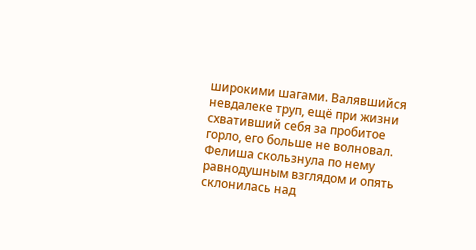широкими шагами. Валявшийся невдалеке труп, ещё при жизни схвативший себя за пробитое горло, его больше не волновал. Фелиша скользнула по нему равнодушным взглядом и опять склонилась над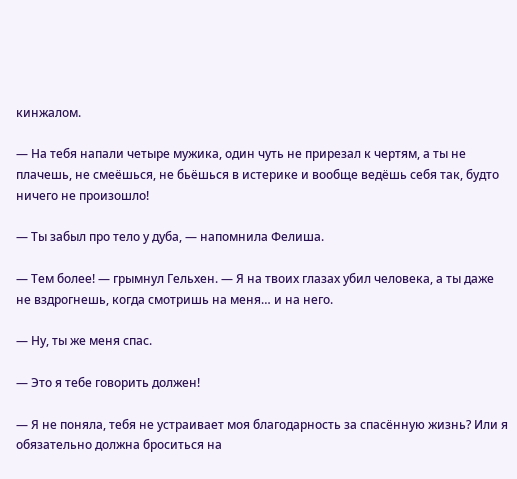кинжалом.

— На тебя напали четыре мужика, один чуть не прирезал к чертям, а ты не плачешь, не смеёшься, не бьёшься в истерике и вообще ведёшь себя так, будто ничего не произошло!

— Ты забыл про тело у дуба, — напомнила Фелиша.

— Тем более! — грымнул Гельхен. — Я на твоих глазах убил человека, а ты даже не вздрогнешь, когда смотришь на меня… и на него.

— Ну, ты же меня спас.

— Это я тебе говорить должен!

— Я не поняла, тебя не устраивает моя благодарность за спасённую жизнь? Или я обязательно должна броситься на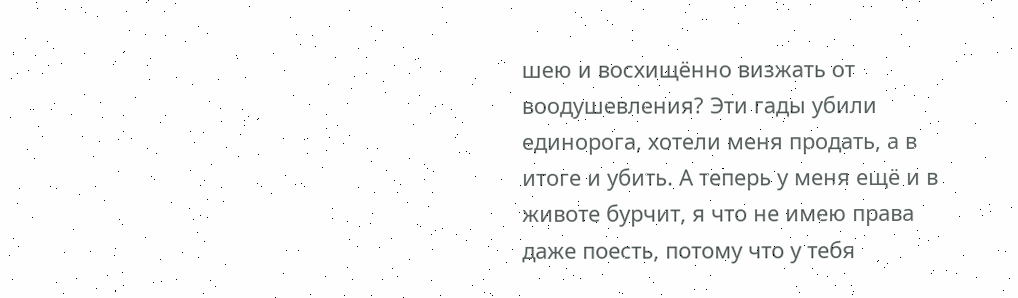шею и восхищённо визжать от воодушевления? Эти гады убили единорога, хотели меня продать, а в итоге и убить. А теперь у меня ещё и в животе бурчит, я что не имею права даже поесть, потому что у тебя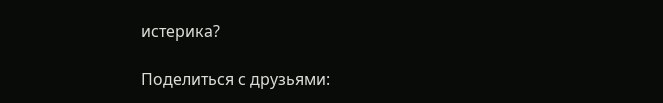истерика?

Поделиться с друзьями: